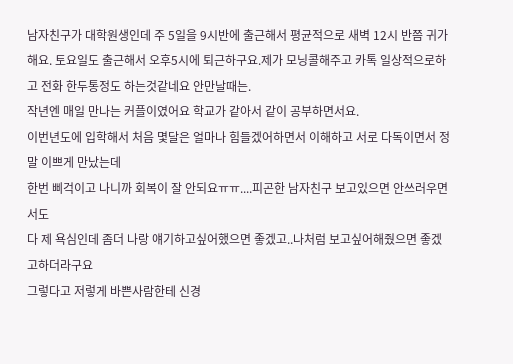남자친구가 대학원생인데 주 5일을 9시반에 출근해서 평균적으로 새벽 12시 반쯤 귀가해요. 토요일도 출근해서 오후5시에 퇴근하구요.제가 모닝콜해주고 카톡 일상적으로하고 전화 한두통정도 하는것같네요 안만날때는.
작년엔 매일 만나는 커플이였어요 학교가 같아서 같이 공부하면서요.
이번년도에 입학해서 처음 몇달은 얼마나 힘들겠어하면서 이해하고 서로 다독이면서 정말 이쁘게 만났는데
한번 삐걱이고 나니까 회복이 잘 안되요ㅠㅠ....피곤한 남자친구 보고있으면 안쓰러우면서도
다 제 욕심인데 좀더 나랑 얘기하고싶어했으면 좋겠고..나처럼 보고싶어해줬으면 좋겠고하더라구요
그렇다고 저렇게 바쁜사람한테 신경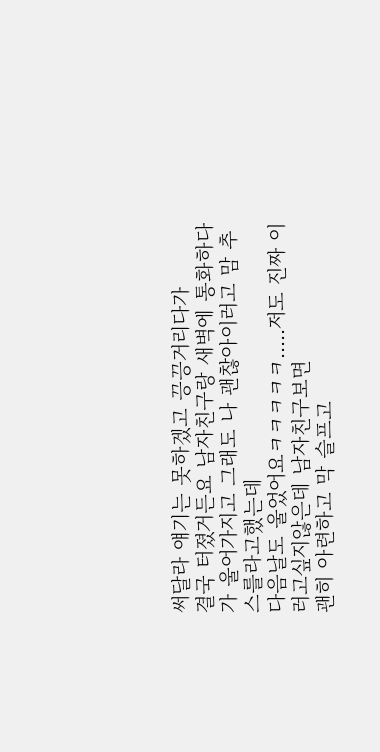써달라 얘기는 못하겠고 끙끙거리다가
결국 터졌거든요 남자친구랑 새벽에 통화하다가 울어가지고 그래도 나 괜찮아이러고 맘 추스를라고했는데
다음날도 울었어요ㅋㅋㅋㅋㅋ.....저도 진짜 이러고싶지않은데 남자친구보면
괜히 아련하고 막 슬프고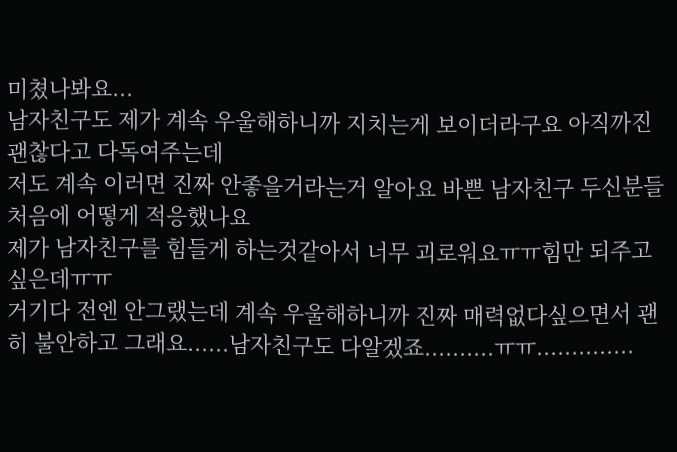미쳤나봐요...
남자친구도 제가 계속 우울해하니까 지치는게 보이더라구요 아직까진 괜찮다고 다독여주는데
저도 계속 이러면 진짜 안좋을거라는거 알아요 바쁜 남자친구 두신분들 처음에 어떻게 적응했나요
제가 남자친구를 힘들게 하는것같아서 너무 괴로워요ㅠㅠ힘만 되주고싶은데ㅠㅠ
거기다 전엔 안그랬는데 계속 우울해하니까 진짜 매력없다싶으면서 괜히 불안하고 그래요......남자친구도 다알겠죠..........ㅠㅠ..............